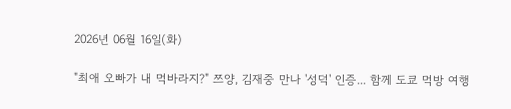2026년 06월 16일(화)

"최애 오빠가 내 먹바라지?" 쯔양, 김재중 만나 '성덕' 인증... 함께 도쿄 먹방 여행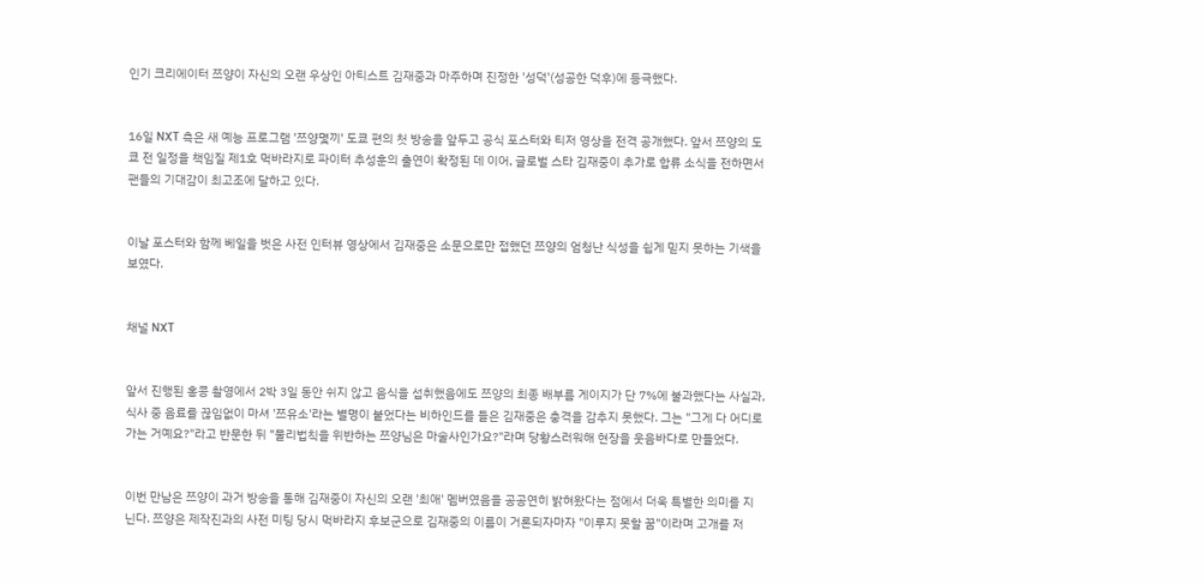인기 크리에이터 쯔양이 자신의 오랜 우상인 아티스트 김재중과 마주하며 진정한 '성덕'(성공한 덕후)에 등극했다.


16일 NXT 측은 새 예능 프로그램 '쯔양몇끼' 도쿄 편의 첫 방송을 앞두고 공식 포스터와 티저 영상을 전격 공개했다. 앞서 쯔양의 도쿄 전 일정을 책임질 제1호 먹바라지로 파이터 추성훈의 출연이 확정된 데 이어, 글로벌 스타 김재중이 추가로 합류 소식을 전하면서 팬들의 기대감이 최고조에 달하고 있다.


이날 포스터와 함께 베일을 벗은 사전 인터뷰 영상에서 김재중은 소문으로만 접했던 쯔양의 엄청난 식성을 쉽게 믿지 못하는 기색을 보였다.


채널 NXT


앞서 진행된 홍콩 촬영에서 2박 3일 동안 쉬지 않고 음식을 섭취했음에도 쯔양의 최종 배부름 게이지가 단 7%에 불과했다는 사실과, 식사 중 음료를 끊임없이 마셔 '쯔유소'라는 별명이 붙었다는 비하인드를 들은 김재중은 충격을 감추지 못했다. 그는 "그게 다 어디로 가는 거예요?"라고 반문한 뒤 "물리법칙을 위반하는 쯔양님은 마술사인가요?"라며 당황스러워해 현장을 웃음바다로 만들었다.


이번 만남은 쯔양이 과거 방송을 통해 김재중이 자신의 오랜 '최애' 멤버였음을 공공연히 밝혀왔다는 점에서 더욱 특별한 의미를 지닌다. 쯔양은 제작진과의 사전 미팅 당시 먹바라지 후보군으로 김재중의 이름이 거론되자마자 "이루지 못할 꿈"이라며 고개를 저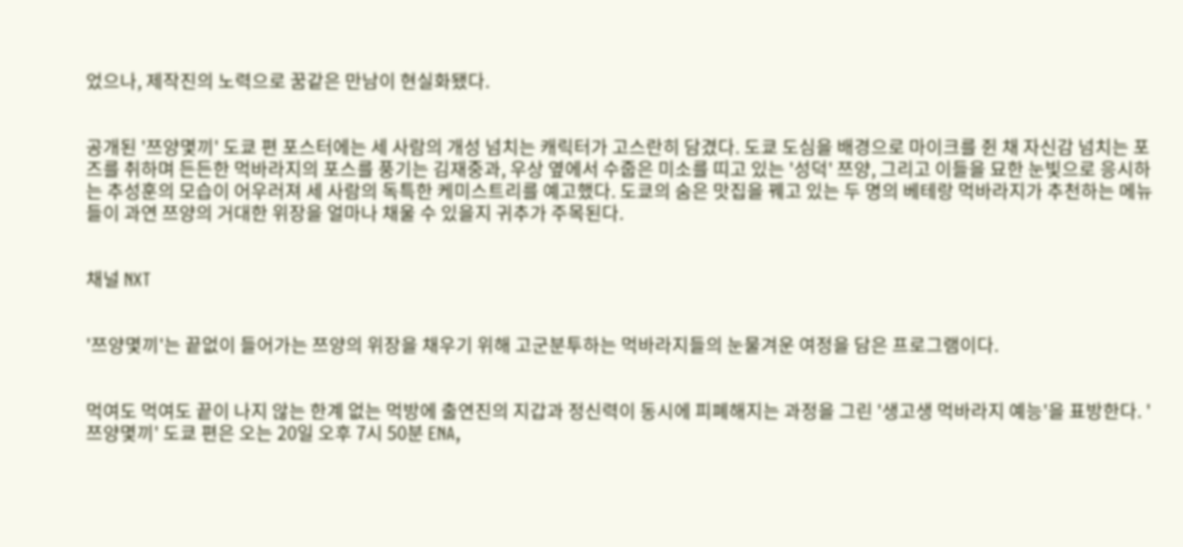었으나, 제작진의 노력으로 꿈같은 만남이 현실화됐다.


공개된 '쯔양몇끼' 도쿄 편 포스터에는 세 사람의 개성 넘치는 캐릭터가 고스란히 담겼다. 도쿄 도심을 배경으로 마이크를 쥔 채 자신감 넘치는 포즈를 취하며 든든한 먹바라지의 포스를 풍기는 김재중과, 우상 옆에서 수줍은 미소를 띠고 있는 '성덕' 쯔양, 그리고 이들을 묘한 눈빛으로 응시하는 추성훈의 모습이 어우러져 세 사람의 독특한 케미스트리를 예고했다. 도쿄의 숨은 맛집을 꿰고 있는 두 명의 베테랑 먹바라지가 추천하는 메뉴들이 과연 쯔양의 거대한 위장을 얼마나 채울 수 있을지 귀추가 주목된다.


채널 NXT


'쯔양몇끼'는 끝없이 들어가는 쯔양의 위장을 채우기 위해 고군분투하는 먹바라지들의 눈물겨운 여정을 담은 프로그램이다.


먹여도 먹여도 끝이 나지 않는 한계 없는 먹방에 출연진의 지갑과 정신력이 동시에 피폐해지는 과정을 그린 '생고생 먹바라지 예능'을 표방한다. '쯔양몇끼' 도쿄 편은 오는 20일 오후 7시 50분 ENA,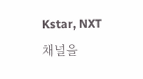Kstar, NXT 채널을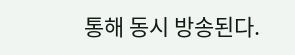통해 동시 방송된다.